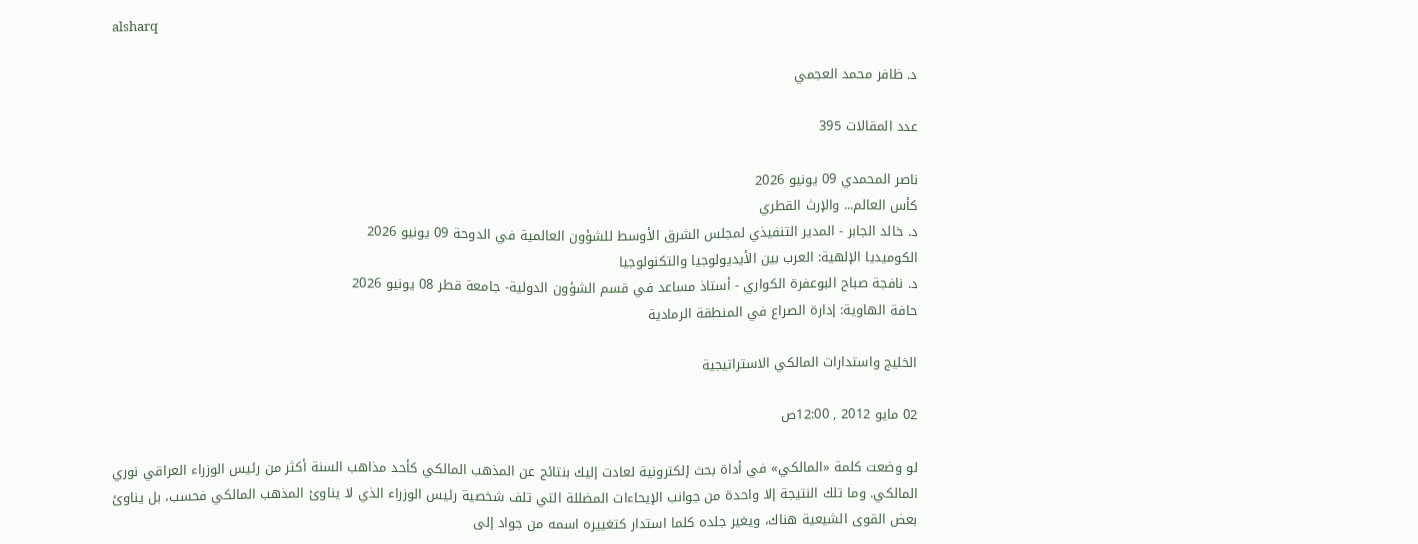alsharq

د. ظافر محمد العجمي

عدد المقالات 395

ناصر المحمدي 09 يونيو 2026
كأس العالم... والإرث القطري
د. خالد الجابر - المدير التنفيذي لمجلس الشرق الأوسط للشؤون العالمية في الدوحة 09 يونيو 2026
الكوميديا الإلهية: العرب بين الأيديولوجيا والتكنولوجيا
د. نافجة صباح البوعفرة الكواري - أستاذ مساعد في قسم الشؤون الدولية- جامعة قطر 08 يونيو 2026
حافة الهاوية: إدارة الصراع في المنطقة الرمادية

الخليج واستدارات المالكي الاستراتيجية

02 مايو 2012 , 12:00ص

لو وضعت كلمة «المالكي» في أداة بحث إلكترونية لعادت إليك بنتائج عن المذهب المالكي كأحد مذاهب السنة أكثر من رئيس الوزراء العراقي نوري المالكي. وما تلك النتيجة إلا واحدة من جوانب الإيحاءات المضللة التي تلف شخصية رئيس الوزراء الذي لا يناوئ المذهب المالكي فحسب، بل يناوئ بعض القوى الشيعية هناك، ويغير جلده كلما استدار كتغييره اسمه من جواد إلى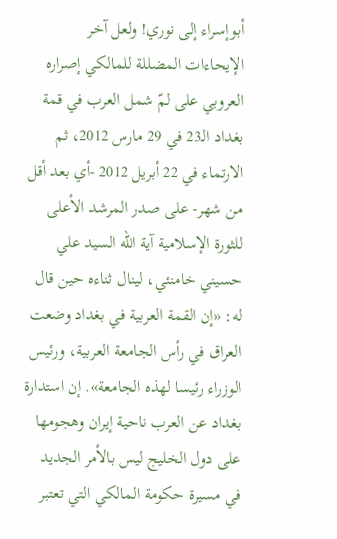أبوإسراء إلى نوري! ولعل آخر الإيحاءات المضللة للمالكي إصراره العروبي على لمّ شمل العرب في قمة بغداد الـ23 في 29 مارس 2012، ثم الارتماء في 22 أبريل 2012 -أي بعد أقل من شهر- على صدر المرشد الأعلى للثورة الإسلامية آية الله السيد علي حسيني خامنئي، لينال ثناءه حين قال له: «إن القمة العربية في بغداد وضعت العراق في رأس الجامعة العربية، ورئيس الوزراء رئيسا لهذه الجامعة». إن استدارة بغداد عن العرب ناحية إيران وهجومها على دول الخليج ليس بالأمر الجديد في مسيرة حكومة المالكي التي تعتبر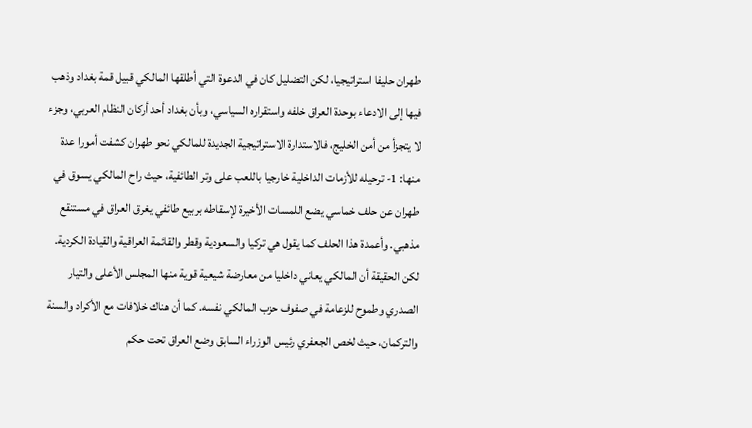طهران حليفا استراتيجيا، لكن التضليل كان في الدعوة التي أطلقها المالكي قبيل قمة بغداد وذهب فيها إلى الادعاء بوحدة العراق خلفه واستقراره السياسي، وبأن بغداد أحد أركان النظام العربي، وجزء لا يتجزأ من أمن الخليج، فالاستدارة الاستراتيجية الجديدة للمالكي نحو طهران كشفت أمورا عدة منها: 1- ترحيله للأزمات الداخلية خارجيا باللعب على وتر الطائفية، حيث راح المالكي يسوق في طهران عن حلف خماسي يضع اللمسات الأخيرة لإسقاطه بربيع طائفي يغرق العراق في مستنقع مذهبي. وأعمدة هذا الحلف كما يقول هي تركيا والسعودية وقطر والقائمة العراقية والقيادة الكردية. لكن الحقيقة أن المالكي يعاني داخليا من معارضة شيعية قوية منها المجلس الأعلى والتيار الصدري وطموح للزعامة في صفوف حزب المالكي نفسه. كما أن هناك خلافات مع الأكراد والسنة والتركمان، حيث لخص الجعفري رئيس الوزراء السابق وضع العراق تحت حكم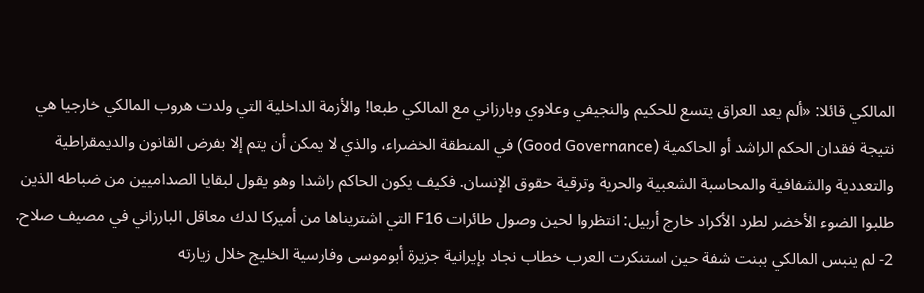المالكي قائلا: «ألم يعد العراق يتسع للحكيم والنجيفي وعلاوي وبارزاني مع المالكي طبعا! والأزمة الداخلية التي ولدت هروب المالكي خارجيا هي نتيجة فقدان الحكم الراشد أو الحاكمية (Good Governance) في المنطقة الخضراء، والذي لا يمكن أن يتم إلا بفرض القانون والديمقراطية والتعددية والشفافية والمحاسبة الشعبية والحرية وترقية حقوق الإنسان. فكيف يكون الحاكم راشدا وهو يقول لبقايا الصداميين من ضباطه الذين طلبوا الضوء الأخضر لطرد الأكراد خارج أربيل: انتظروا لحين وصول طائرات F16 التي اشتريناها من أميركا لدك معاقل البارزاني في مصيف صلاح. 2- لم ينبس المالكي ببنت شفة حين استنكرت العرب خطاب نجاد بإيرانية جزيرة أبوموسى وفارسية الخليج خلال زيارته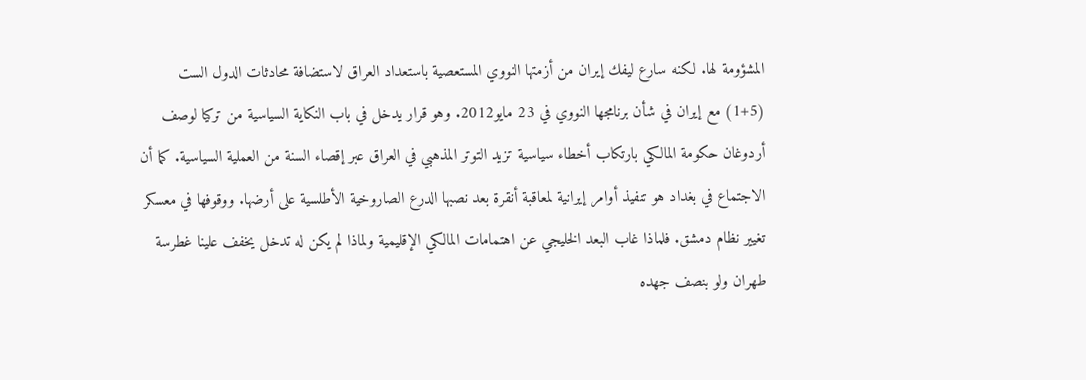المشؤومة لها. لكنه سارع ليفك إيران من أزمتها النووي المستعصية باستعداد العراق لاستضافة محادثات الدول الست (5+1) مع إيران في شأن برنامجها النووي في 23 مايو2012. وهو قرار يدخل في باب النكاية السياسية من تركيا لوصف أردوغان حكومة المالكي بارتكاب أخطاء سياسية تزيد التوتر المذهبي في العراق عبر إقصاء السنة من العملية السياسية. كما أن الاجتماع في بغداد هو تنفيذ أوامر إيرانية لمعاقبة أنقرة بعد نصبها الدرع الصاروخية الأطلسية على أرضها. ووقوفها في معسكر تغيير نظام دمشق. فلماذا غاب البعد الخليجي عن اهتمامات المالكي الإقليمية ولماذا لم يكن له تدخل يخفف علينا غطرسة طهران ولو بنصف جهده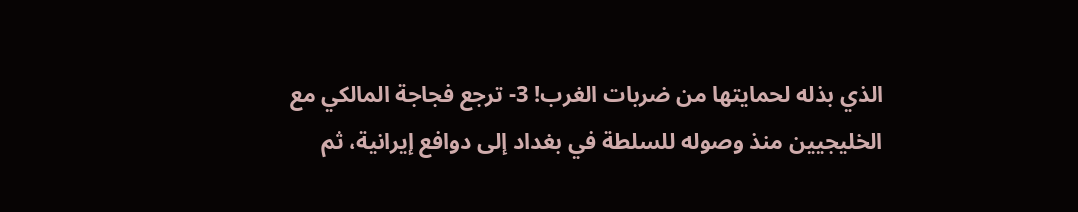الذي بذله لحمايتها من ضربات الغرب! 3- ترجع فجاجة المالكي مع الخليجيين منذ وصوله للسلطة في بغداد إلى دوافع إيرانية، ثم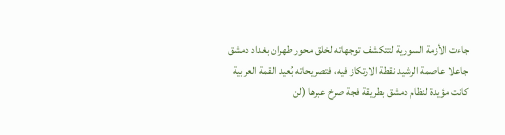جاءت الأزمة السورية لتتكشف توجهاته لخلق محور طهران بغداد دمشق جاعلا عاصمة الرشيد نقطة الارتكاز فيه، فتصريحاته بُعيد القمة العربية كانت مؤيدة لنظام دمشق بطريقة فجة صرخ عبرها (لن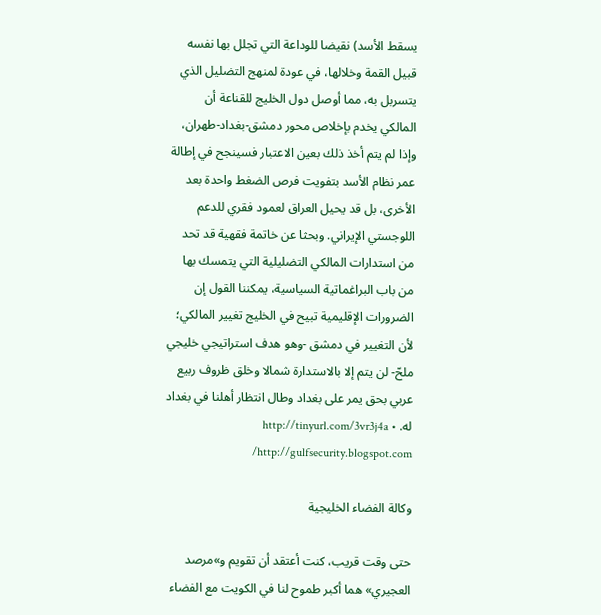يسقط الأسد) نقيضا للوداعة التي تجلل بها نفسه قبيل القمة وخلالها، في عودة لمنهج التضليل الذي يتسربل به، مما أوصل دول الخليج للقناعة أن المالكي يخدم بإخلاص محور دمشق-بغداد-طهران، وإذا لم يتم أخذ ذلك بعين الاعتبار فسينجح في إطالة عمر نظام الأسد بتفويت فرص الضغط واحدة بعد الأخرى، بل قد يحيل العراق لعمود فقري للدعم اللوجستي الإيراني. وبحثا عن خاتمة فقهية قد تحد من استدارات المالكي التضليلية التي يتمسك بها من باب البراغماتية السياسية، يمكننا القول إن الضرورات الإقليمية تبيح في الخليج تغيير المالكي؛ لأن التغيير في دمشق -وهو هدف استراتيجي خليجي ملحّ- لن يتم إلا بالاستدارة شمالا وخلق ظروف ربيع عربي بحق يمر على بغداد وطال انتظار أهلنا في بغداد له. http://tinyurl.com/3vr3j4a • http://gulfsecurity.blogspot.com/

وكالة الفضاء الخليجية

حتى وقت قريب، كنت أعتقد أن تقويم و»مرصد العجيري» هما أكبر طموح لنا في الكويت مع الفضاء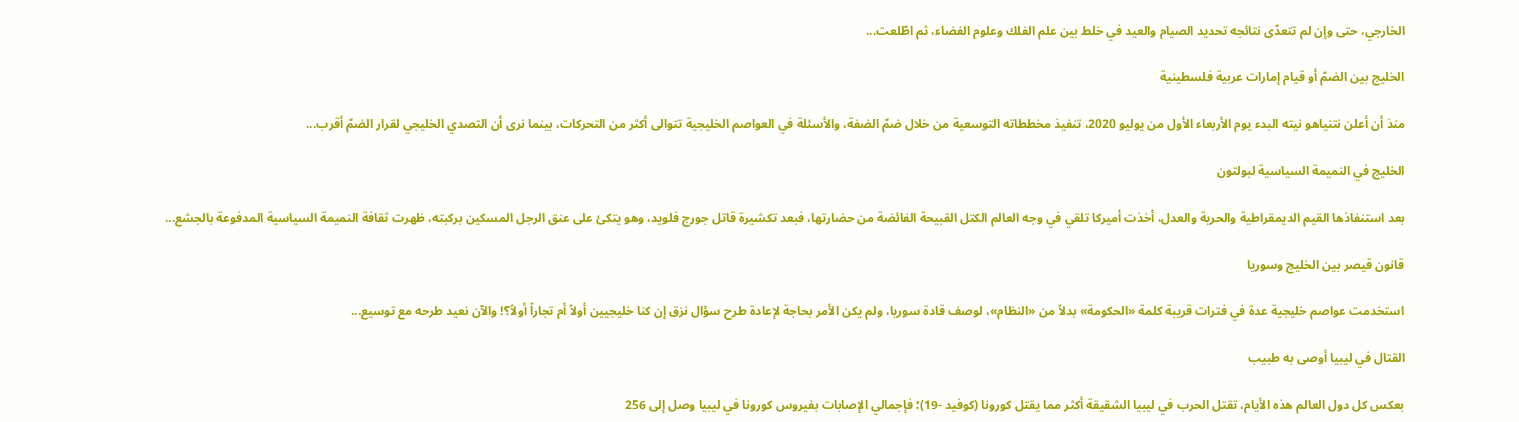الخارجي، حتى وإن لم تتعدّى نتائجه تحديد الصيام والعيد في خلط بين علم الفلك وعلوم الفضاء، ثم اطّلعت...

الخليج بين الضمّ أو قيام إمارات عربية فلسطينية

منذ أن أعلن نتنياهو نيته البدء يوم الأربعاء الأول من يوليو 2020، تنفيذ مخططاته التوسعية من خلال ضمّ الضفة، والأسئلة في العواصم الخليجية تتوالى أكثر من التحركات، بينما نرى أن التصدي الخليجي لقرار الضمّ أقرب...

الخليج في النميمة السياسية لبولتون

بعد استنفاذها القيم الديمقراطية والحرية والعدل، أخذت أميركا تلقي في وجه العالم الكتل القبيحة الفائضة من حضارتها، فبعد تكشيرة قاتل جورج فلويد، وهو يتكئ على عنق الرجل المسكين بركبته، ظهرت ثقافة النميمة السياسية المدفوعة بالجشع...

قانون قيصر بين الخليج وسوريا

استخدمت عواصم خليجية عدة في فترات قريبة كلمة «الحكومة» بدلاً من «النظام»، لوصف قادة سوريا، ولم يكن الأمر بحاجة لإعادة طرح سؤال نزق إن كنا خليجيين أولاً أم تجاراً أولاً؟! والآن نعيد طرحه مع توسيع...

القتال في ليبيا أوصى به طبيب

بعكس كل دول العالم هذه الأيام، تقتل الحرب في ليبيا الشقيقة أكثر مما يقتل كورونا (كوفيد -19)؛ فإجمالي الإصابات بفيروس كورونا في ليبيا وصل إلى 256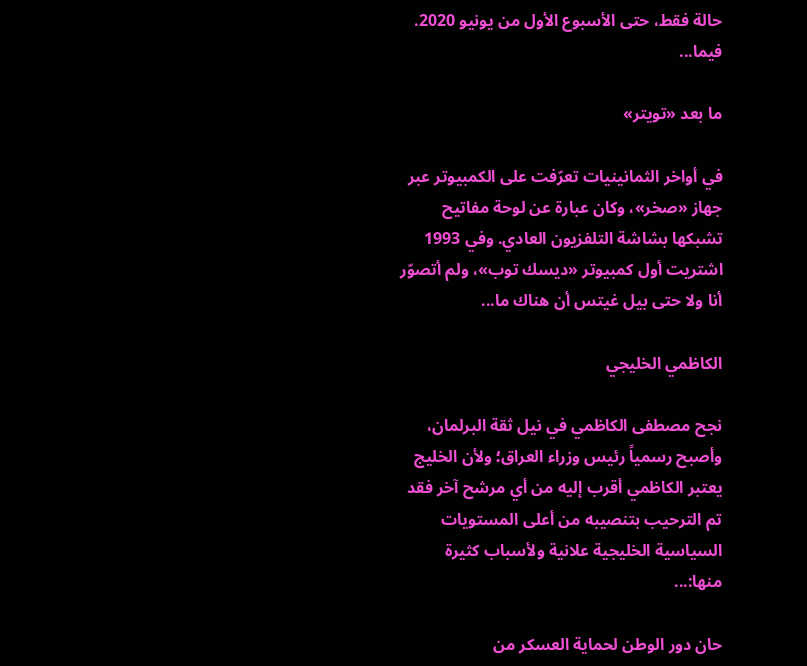حالة فقط، حتى الأسبوع الأول من يونيو 2020. فيما...

ما بعد «تويتر»

في أواخر الثمانينيات تعرّفت على الكمبيوتر عبر جهاز «صخر»، وكان عبارة عن لوحة مفاتيح تشبكها بشاشة التلفزيون العادي. وفي 1993 اشتريت أول كمبيوتر «ديسك توب»، ولم أتصوّر أنا ولا حتى بيل غيتس أن هناك ما...

الكاظمي الخليجي

نجح مصطفى الكاظمي في نيل ثقة البرلمان، وأصبح رسمياً رئيس وزراء العراق؛ ولأن الخليج يعتبر الكاظمي أقرب إليه من أي مرشح آخر فقد تم الترحيب بتنصيبه من أعلى المستويات السياسية الخليجية علانية ولأسباب كثيرة منها:...

حان دور الوطن لحماية العسكر من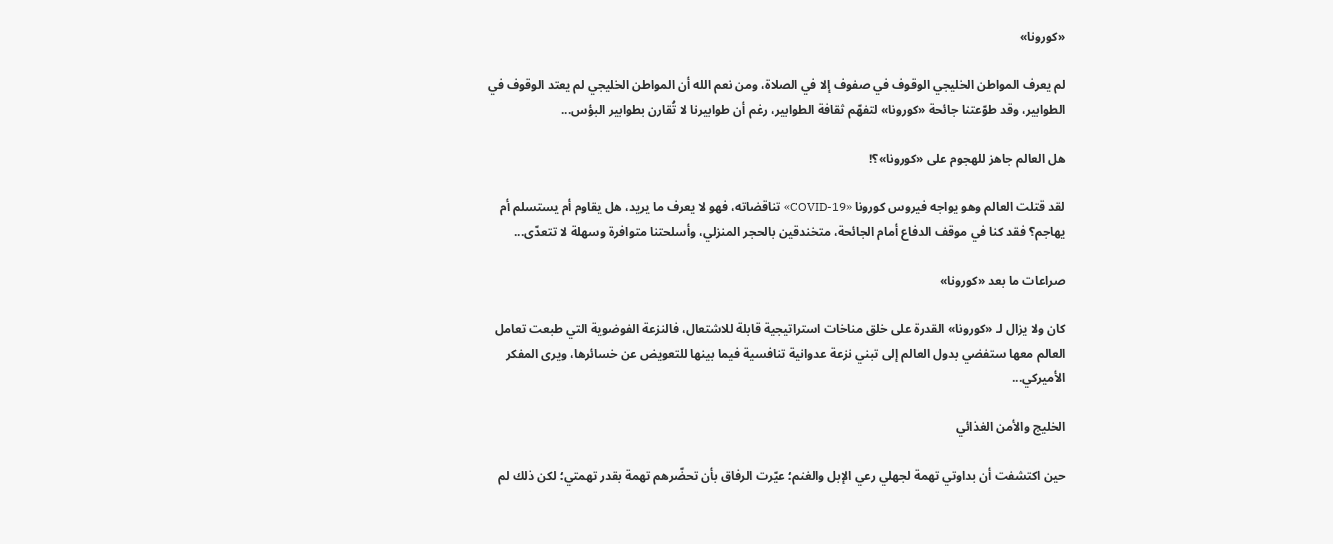«كورونا»

لم يعرف المواطن الخليجي الوقوف في صفوف إلا في الصلاة، ومن نعم الله أن المواطن الخليجي لم يعتد الوقوف في الطوابير، وقد طوّعتنا جائحة «كورونا» لتفهّم ثقافة الطوابير، رغم أن طوابيرنا لا تُقارن بطوابير البؤس...

هل العالم جاهز للهجوم على «كورونا»؟!

لقد قتلت العالم وهو يواجه فيروس كورونا «19-COVID» تناقضاته، فهو لا يعرف ما يريد، هل يقاوم أم يستسلم أم يهاجم؟ فقد كنا في موقف الدفاع أمام الجائحة، متخندقين بالحجر المنزلي، وأسلحتنا متوافرة وسهلة لا تتعدّى...

صراعات ما بعد «كورونا»

كان ولا يزال لـ «كورونا» القدرة على خلق مناخات استراتيجية قابلة للاشتعال، فالنزعة الفوضوية التي طبعت تعامل العالم معها ستفضي بدول العالم إلى تبني نزعة عدوانية تنافسية فيما بينها للتعويض عن خسائرها، ويرى المفكر الأميركي...

الخليج والأمن الغذائي

حين اكتشفت أن بداوتي تهمة لجهلي رعي الإبل والغنم؛ عيّرت الرفاق بأن تحضّرهم تهمة بقدر تهمتي؛ لكن ذلك لم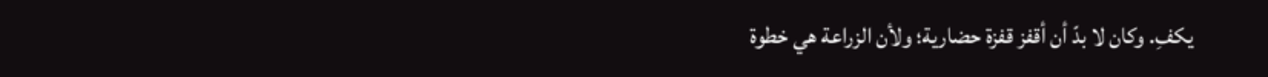يكفِ. وكان لا بدّ أن أقفز قفزة حضارية؛ ولأن الزراعة هي خطوة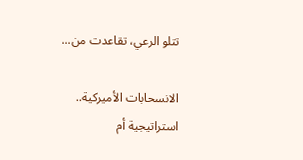تتلو الرعي، تقاعدت من...

الانسحابات الأميركية.. استراتيجية أم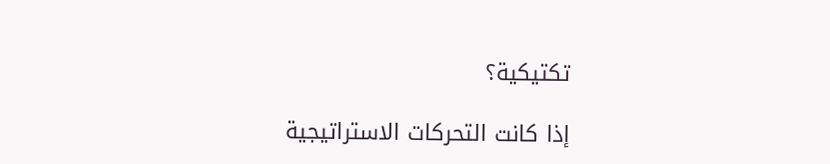تكتيكية؟

إذا كانت التحركات الاستراتيجية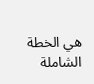هي الخطة الشاملة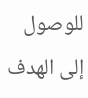للوصول إلى الهدف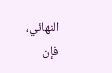النهائي، فإن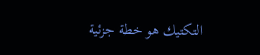التكتيك هو خطة جزئية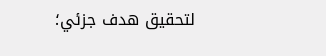لتحقيق هدف جزئي؛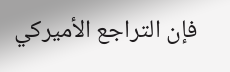فإن التراجع الأميركي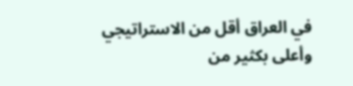في العراق أقل من الاستراتيجي وأعلى بكثير من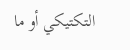التكتيكي أو ما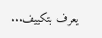يعرف بتكييف...